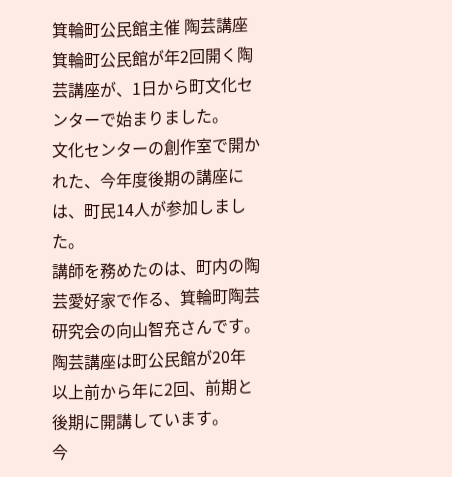箕輪町公民館主催 陶芸講座
箕輪町公民館が年2回開く陶芸講座が、1日から町文化センターで始まりました。
文化センターの創作室で開かれた、今年度後期の講座には、町民14人が参加しました。
講師を務めたのは、町内の陶芸愛好家で作る、箕輪町陶芸研究会の向山智充さんです。
陶芸講座は町公民館が20年以上前から年に2回、前期と後期に開講しています。
今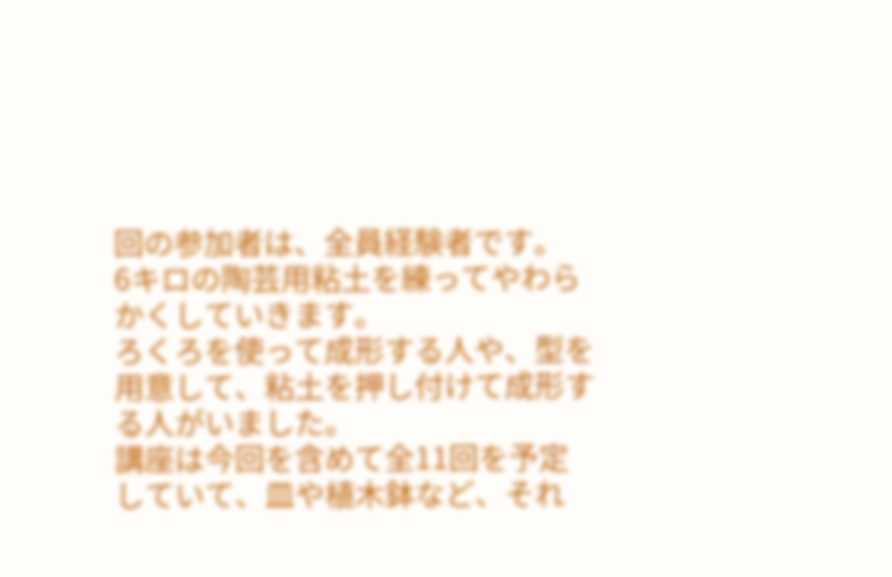回の参加者は、全員経験者です。
6キロの陶芸用粘土を練ってやわらかくしていきます。
ろくろを使って成形する人や、型を用意して、粘土を押し付けて成形する人がいました。
講座は今回を含めて全11回を予定していて、皿や植木鉢など、それ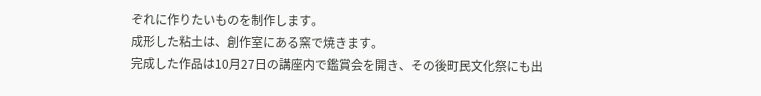ぞれに作りたいものを制作します。
成形した粘土は、創作室にある窯で焼きます。
完成した作品は10月27日の講座内で鑑賞会を開き、その後町民文化祭にも出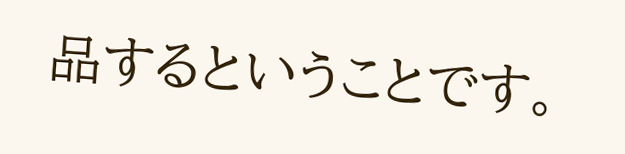品するということです。